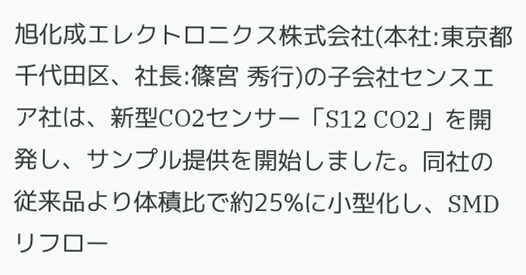旭化成エレクトロニクス株式会社(本社:東京都千代田区、社長:篠宮 秀行)の子会社センスエア社は、新型CO2センサー「S12 CO2」を開発し、サンプル提供を開始しました。同社の従来品より体積比で約25%に小型化し、SMDリフロー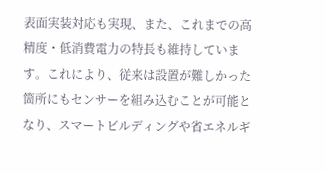表面実装対応も実現、また、これまでの高精度・低消費電力の特長も維持しています。これにより、従来は設置が難しかった箇所にもセンサーを組み込むことが可能となり、スマートビルディングや省エネルギ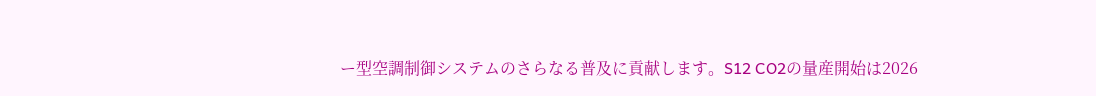ー型空調制御システムのさらなる普及に貢献します。S12 CO2の量産開始は2026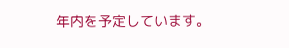年内を予定しています。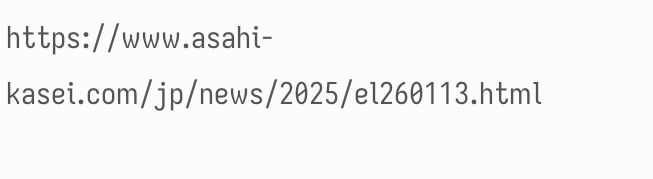https://www.asahi-kasei.com/jp/news/2025/el260113.html